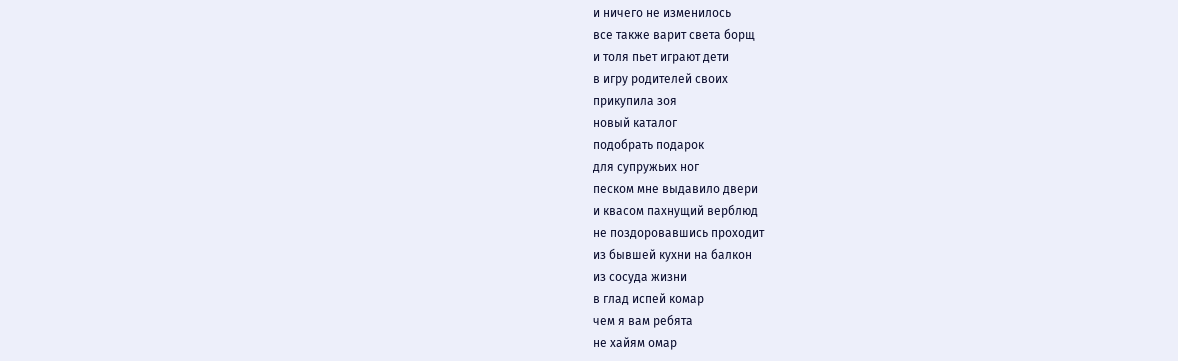и ничего не изменилось
все также варит света борщ
и толя пьет играют дети
в игру родителей своих
прикупила зоя
новый каталог
подобрать подарок
для супружьих ног
песком мне выдавило двери
и квасом пахнущий верблюд
не поздоровавшись проходит
из бывшей кухни на балкон
из сосуда жизни
в глад испей комар
чем я вам ребята
не хайям омар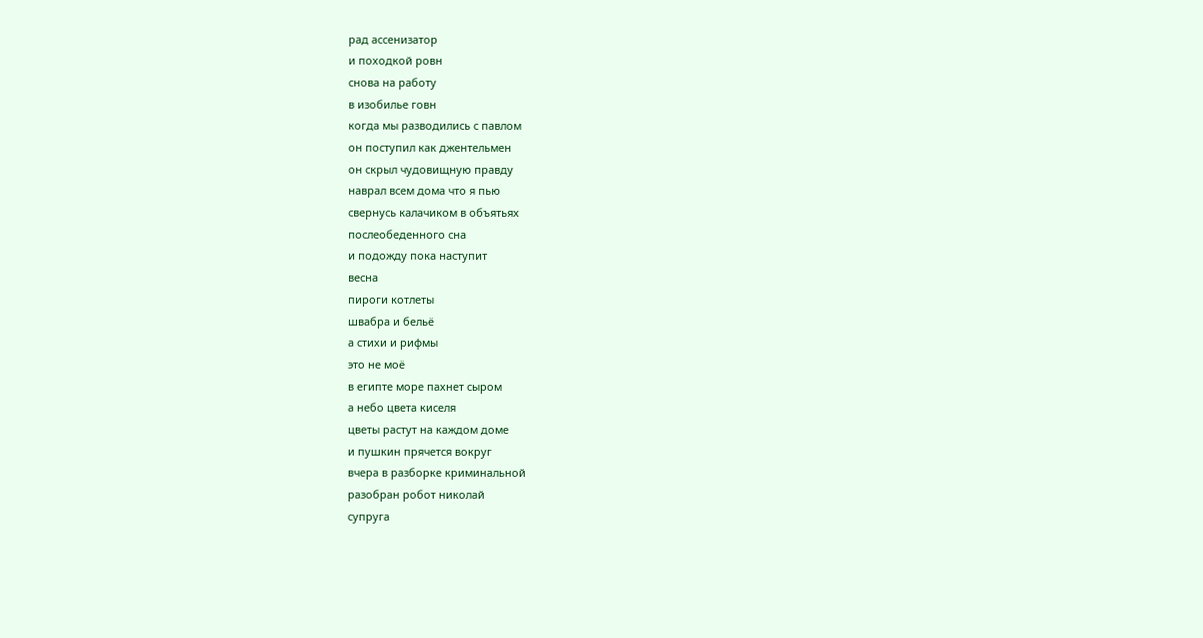рад ассенизатор
и походкой ровн
снова на работу
в изобилье говн
когда мы разводились с павлом
он поступил как джентельмен
он скрыл чудовищную правду
наврал всем дома что я пью
свернусь калачиком в объятьях
послеобеденного сна
и подожду пока наступит
весна
пироги котлеты
швабра и бельё
а стихи и рифмы
это не моё
в египте море пахнет сыром
а небо цвета киселя
цветы растут на каждом доме
и пушкин прячется вокруг
вчера в разборке криминальной
разобран робот николай
супруга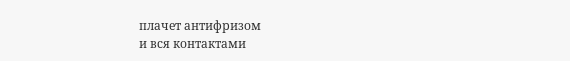плачет антифризом
и вся контактами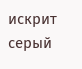искрит
серый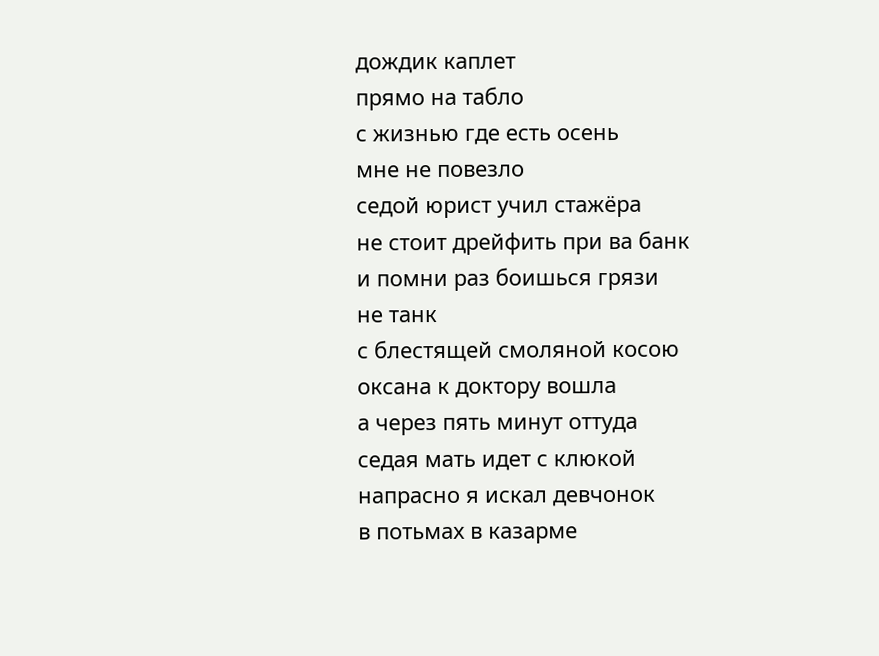дождик каплет
прямо на табло
с жизнью где есть осень
мне не повезло
седой юрист учил стажёра
не стоит дрейфить при ва банк
и помни раз боишься грязи
не танк
с блестящей смоляной косою
оксана к доктору вошла
а через пять минут оттуда
седая мать идет с клюкой
напрасно я искал девчонок
в потьмах в казарме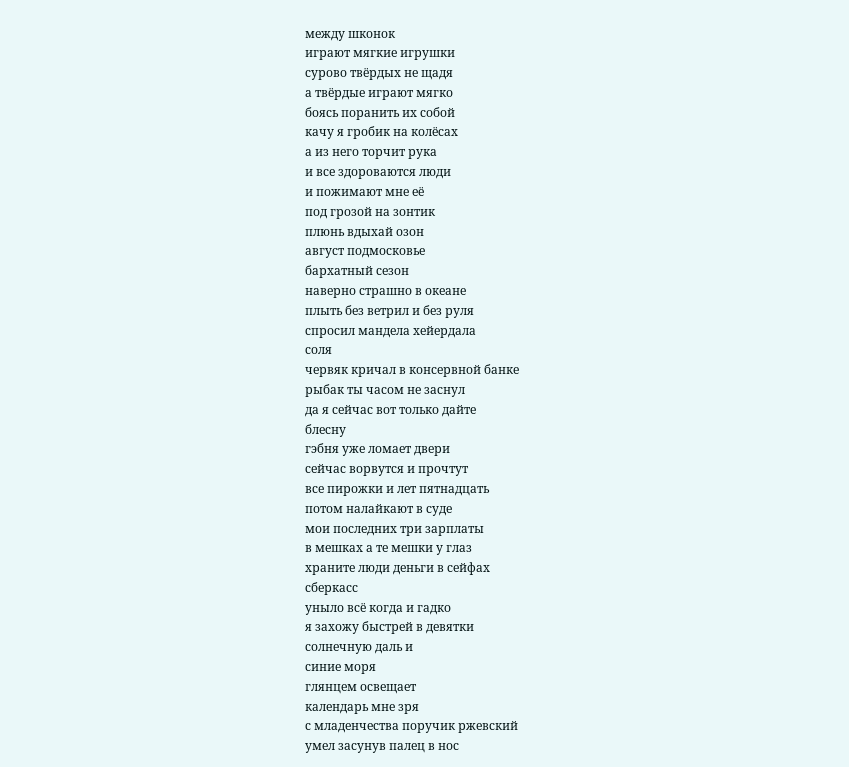между шконок
играют мягкие игрушки
сурово твёрдых не щадя
а твёрдые играют мягко
боясь поранить их собой
качу я гробик на колёсах
а из него торчит рука
и все здороваются люди
и пожимают мне её
под грозой на зонтик
плюнь вдыхай озон
август подмосковье
бархатный сезон
наверно страшно в океане
плыть без ветрил и без руля
спросил мандела хейердала
соля
червяк кричал в консервной банке
рыбак ты часом не заснул
да я сейчас вот только дайте
блесну
гэбня уже ломает двери
сейчас ворвутся и прочтут
все пирожки и лет пятнадцать
потом налайкают в суде
мои последних три зарплаты
в мешках а те мешки у глаз
храните люди деньги в сейфах
сберкасс
уныло всё когда и гадко
я захожу быстрей в девятки
солнечную даль и
синие моря
глянцем освещает
календарь мне зря
с младенчества поручик ржевский
умел засунув палец в нос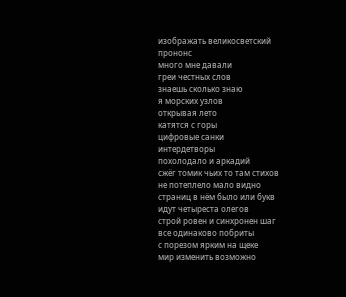изображать великосветский
прононс
много мне давали
греи честных слов
знаешь сколько знаю
я морских узлов
открывая лето
катятся с горы
цифровые санки
интердетворы
похолодало и аркадий
сжёг томик чьих то там стихов
не потеплело мало видно
страниц в нём было или букв
идут четыреста олегов
строй ровен и синхронен шаг
все одинаково побриты
с порезом ярким на щеке
мир изменить возможно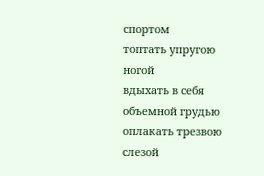спортом
топтать упругою ногой
вдыхать в себя объемной грудью
оплакать трезвою слезой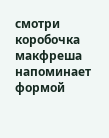смотри коробочка макфреша
напоминает формой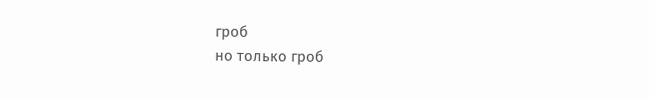гроб
но только гроб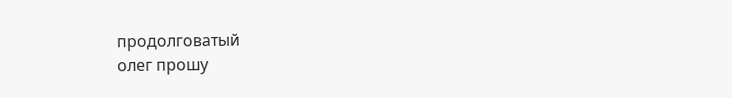продолговатый
олег прошу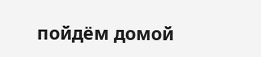пойдём домой